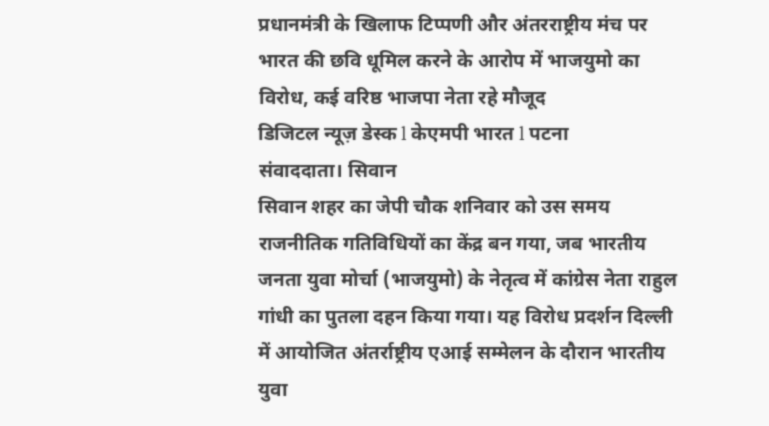प्रधानमंत्री के खिलाफ टिप्पणी और अंतरराष्ट्रीय मंच पर भारत की छवि धूमिल करने के आरोप में भाजयुमो का विरोध, कई वरिष्ठ भाजपा नेता रहे मौजूद
डिजिटल न्यूज़ डेस्क l केएमपी भारत l पटना
संवाददाता। सिवान
सिवान शहर का जेपी चौक शनिवार को उस समय राजनीतिक गतिविधियों का केंद्र बन गया, जब भारतीय जनता युवा मोर्चा (भाजयुमो) के नेतृत्व में कांग्रेस नेता राहुल गांधी का पुतला दहन किया गया। यह विरोध प्रदर्शन दिल्ली में आयोजित अंतर्राष्ट्रीय एआई सम्मेलन के दौरान भारतीय युवा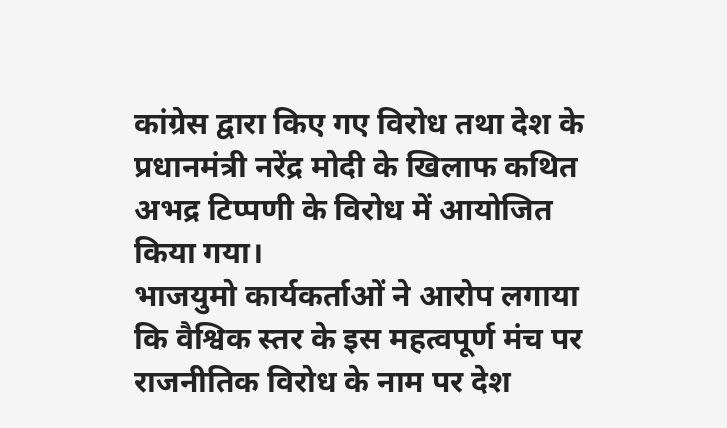कांग्रेस द्वारा किए गए विरोध तथा देश के प्रधानमंत्री नरेंद्र मोदी के खिलाफ कथित अभद्र टिप्पणी के विरोध में आयोजित किया गया।
भाजयुमो कार्यकर्ताओं ने आरोप लगाया कि वैश्विक स्तर के इस महत्वपूर्ण मंच पर राजनीतिक विरोध के नाम पर देश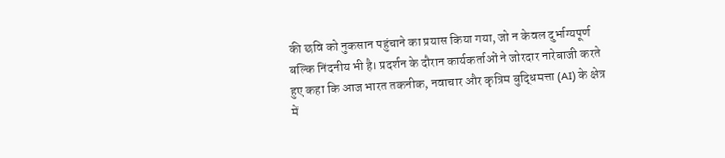की छवि को नुकसान पहुंचाने का प्रयास किया गया, जो न केवल दुर्भाग्यपूर्ण बल्कि निंदनीय भी है। प्रदर्शन के दौरान कार्यकर्ताओं ने जोरदार नारेबाजी करते हुए कहा कि आज भारत तकनीक, नवाचार और कृत्रिम बुद्धिमत्ता (AI) के क्षेत्र में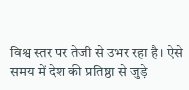विश्व स्तर पर तेजी से उभर रहा है। ऐसे समय में देश की प्रतिष्ठा से जुड़े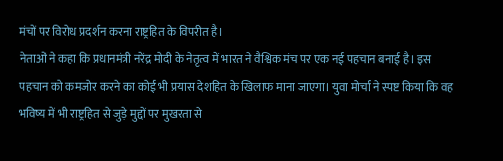मंचों पर विरोध प्रदर्शन करना राष्ट्रहित के विपरीत है।
नेताओं ने कहा कि प्रधानमंत्री नरेंद्र मोदी के नेतृत्व में भारत ने वैश्विक मंच पर एक नई पहचान बनाई है। इस पहचान को कमजोर करने का कोई भी प्रयास देशहित के खिलाफ माना जाएगा। युवा मोर्चा ने स्पष्ट किया कि वह भविष्य में भी राष्ट्रहित से जुड़े मुद्दों पर मुखरता से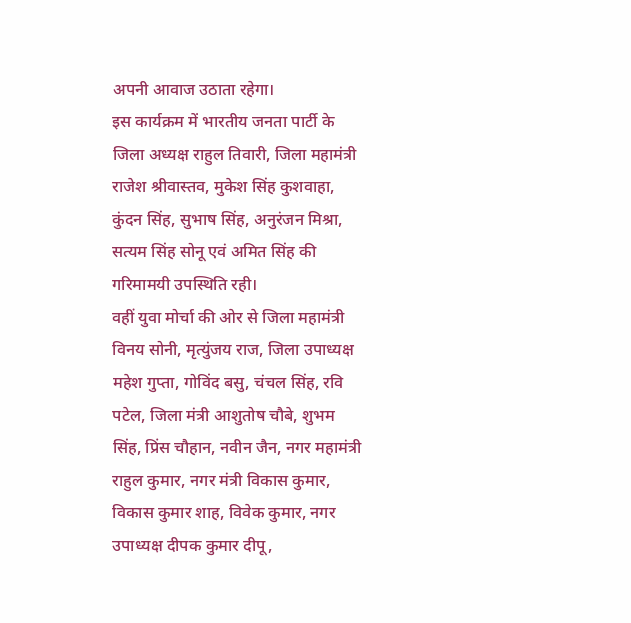अपनी आवाज उठाता रहेगा।
इस कार्यक्रम में भारतीय जनता पार्टी के जिला अध्यक्ष राहुल तिवारी, जिला महामंत्री राजेश श्रीवास्तव, मुकेश सिंह कुशवाहा, कुंदन सिंह, सुभाष सिंह, अनुरंजन मिश्रा, सत्यम सिंह सोनू एवं अमित सिंह की गरिमामयी उपस्थिति रही।
वहीं युवा मोर्चा की ओर से जिला महामंत्री विनय सोनी, मृत्युंजय राज, जिला उपाध्यक्ष महेश गुप्ता, गोविंद बसु, चंचल सिंह, रवि पटेल, जिला मंत्री आशुतोष चौबे, शुभम सिंह, प्रिंस चौहान, नवीन जैन, नगर महामंत्री राहुल कुमार, नगर मंत्री विकास कुमार, विकास कुमार शाह, विवेक कुमार, नगर उपाध्यक्ष दीपक कुमार दीपू,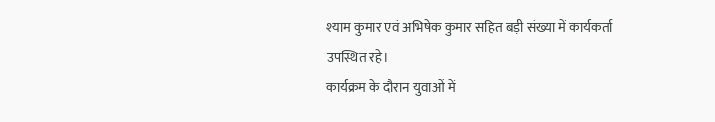श्याम कुमार एवं अभिषेक कुमार सहित बड़ी संख्या में कार्यकर्ता उपस्थित रहे।
कार्यक्रम के दौरान युवाओं में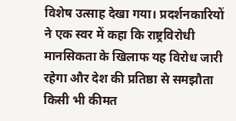विशेष उत्साह देखा गया। प्रदर्शनकारियों ने एक स्वर में कहा कि राष्ट्रविरोधी मानसिकता के खिलाफ यह विरोध जारी रहेगा और देश की प्रतिष्ठा से समझौता किसी भी कीमत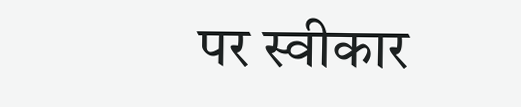पर स्वीकार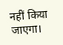नहीं किया जाएगा।